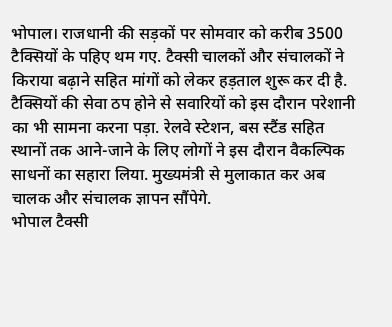भोपाल। राजधानी की सड़कों पर सोमवार को करीब 3500 टैक्सियों के पहिए थम गए. टैक्सी चालकों और संचालकों ने किराया बढ़ाने सहित मांगों को लेकर हड़ताल शुरू कर दी है. टैक्सियों की सेवा ठप होने से सवारियों को इस दौरान परेशानी का भी सामना करना पड़ा. रेलवे स्टेशन, बस स्टैंड सहित स्थानों तक आने-जाने के लिए लोगों ने इस दौरान वैकल्पिक साधनों का सहारा लिया. मुख्यमंत्री से मुलाकात कर अब चालक और संचालक ज्ञापन सौंपेगे.
भोपाल टैक्सी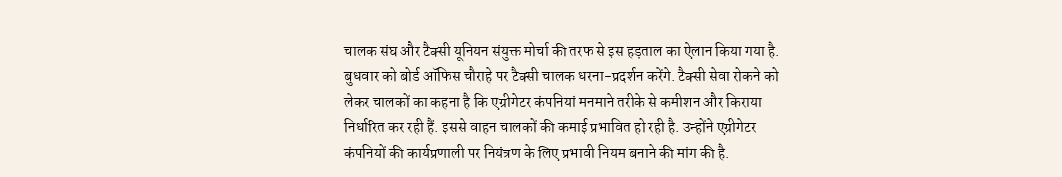चालक संघ और टैक्सी यूनियन संयुक्त मोर्चा की तरफ से इस हड़ताल का ऐलान किया गया है. बुधवार को बोर्ड ऑफिस चौराहे पर टैक्सी चालक धरना-प्रदर्शन करेंगे. टैक्सी सेवा रोकने को लेकर चालकों का कहना है कि एग्रीगेटर कंपनियां मनमाने तरीके से कमीशन और किराया निर्धारित कर रही हैं. इससे वाहन चालकों की कमाई प्रभावित हो रही है. उन्होंने एग्रीगेटर कंपनियों की कार्यप्रणाली पर नियंत्रण के लिए प्रभावी नियम बनाने की मांग की है.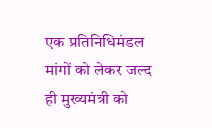एक प्रतिनिधिमंडल मांगों को लेकर जल्द ही मुख्यमंत्री को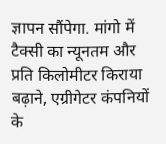ज्ञापन सौंपेगा. मांगो में टैक्सी का न्यूनतम और प्रति किलोमीटर किराया बढ़ाने, एग्रीगेटर कंपनियों के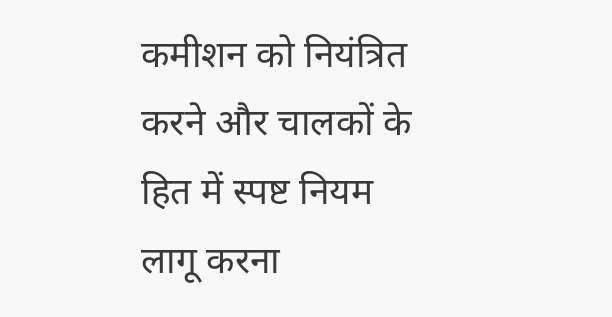कमीशन को नियंत्रित करने और चालकों के हित में स्पष्ट नियम लागू करना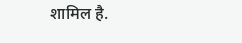शामिल है.